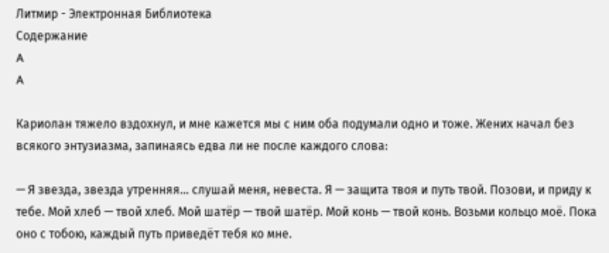Литмир - Электронная Библиотека
Содержание
A
A

Кариолан тяжело вздохнул, и мне кажется мы с ним оба подумали одно и тоже. Жених начал без всякого энтузиазма, запинаясь едва ли не после каждого слова:

— Я звезда, звезда утренняя… слушай меня, невеста. Я — защита твоя и путь твой. Позови, и приду к тебе. Мой хлеб — твой хлеб. Мой шатёр — твой шатёр. Мой конь — твой конь. Возьми кольцо моё. Пока оно с тобою, каждый путь приведёт тебя ко мне.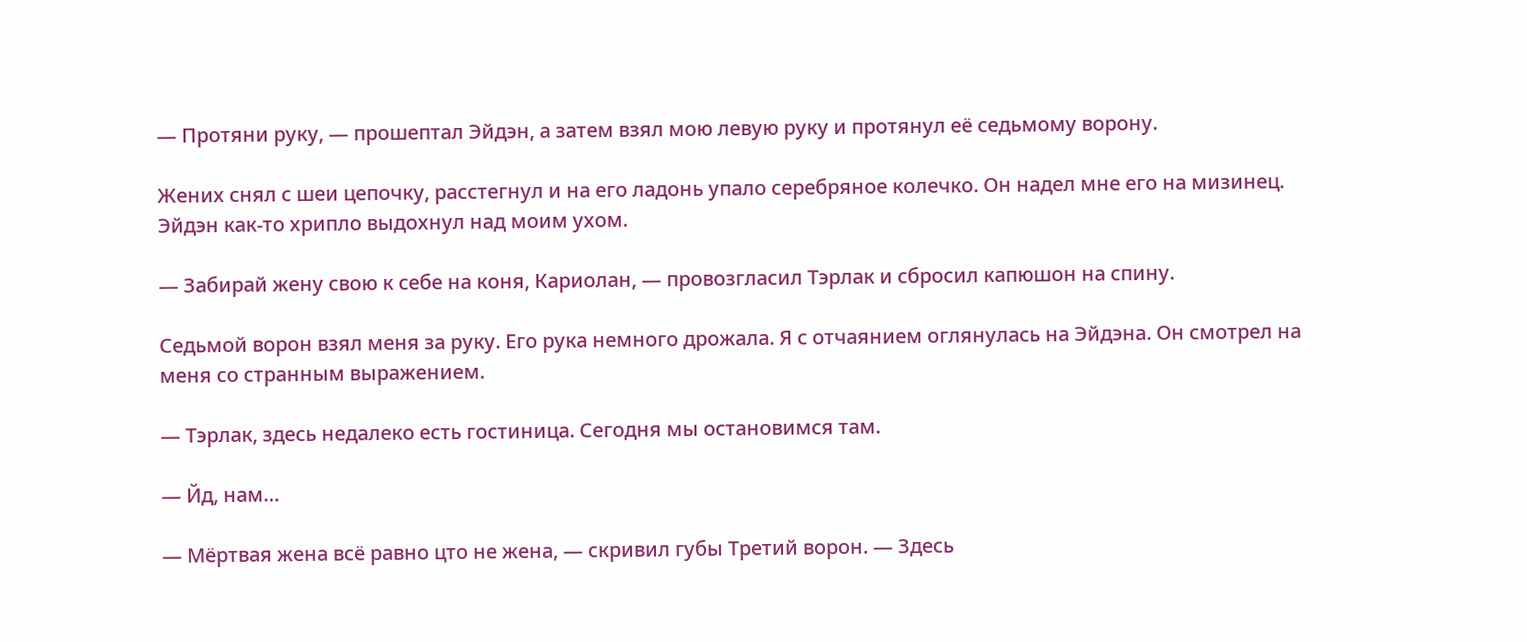— Протяни руку, — прошептал Эйдэн, а затем взял мою левую руку и протянул её седьмому ворону.

Жених снял с шеи цепочку, расстегнул и на его ладонь упало серебряное колечко. Он надел мне его на мизинец. Эйдэн как-то хрипло выдохнул над моим ухом.

— Забирай жену свою к себе на коня, Кариолан, — провозгласил Тэрлак и сбросил капюшон на спину.

Седьмой ворон взял меня за руку. Его рука немного дрожала. Я с отчаянием оглянулась на Эйдэна. Он смотрел на меня со странным выражением.

— Тэрлак, здесь недалеко есть гостиница. Сегодня мы остановимся там.

— Йд, нам…

— Мёртвая жена всё равно цто не жена, — скривил губы Третий ворон. — Здесь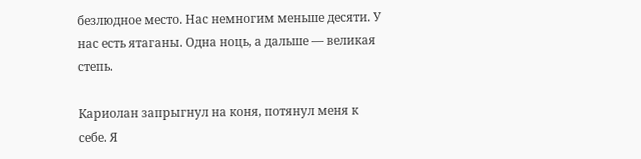безлюдное место. Нас немногим меньше десяти. У нас есть ятаганы. Одна ноць, а дальше — великая степь.

Кариолан запрыгнул на коня, потянул меня к себе. Я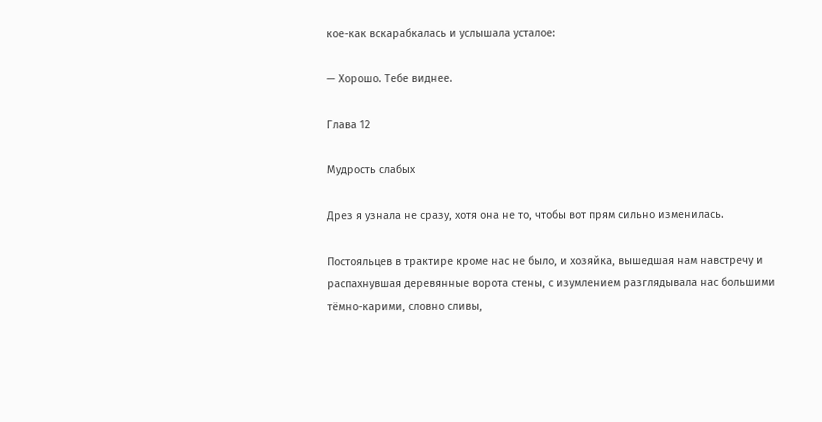кое-как вскарабкалась и услышала усталое:

— Хорошо. Тебе виднее.

Глава 12

Мудрость слабых

Дрез я узнала не сразу, хотя она не то, чтобы вот прям сильно изменилась.

Постояльцев в трактире кроме нас не было, и хозяйка, вышедшая нам навстречу и распахнувшая деревянные ворота стены, с изумлением разглядывала нас большими тёмно-карими, словно сливы,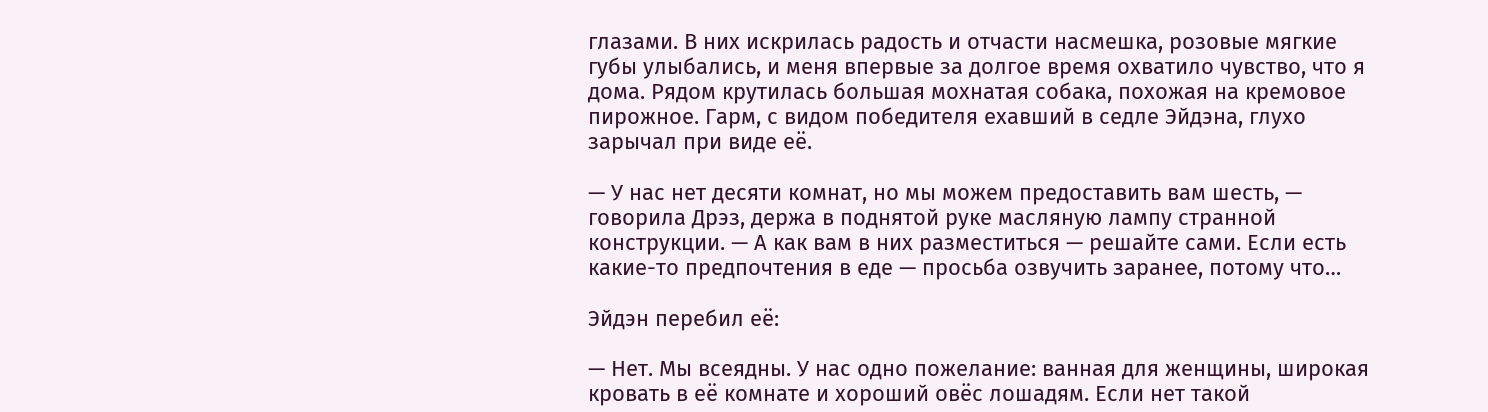глазами. В них искрилась радость и отчасти насмешка, розовые мягкие губы улыбались, и меня впервые за долгое время охватило чувство, что я дома. Рядом крутилась большая мохнатая собака, похожая на кремовое пирожное. Гарм, с видом победителя ехавший в седле Эйдэна, глухо зарычал при виде её.

— У нас нет десяти комнат, но мы можем предоставить вам шесть, — говорила Дрэз, держа в поднятой руке масляную лампу странной конструкции. — А как вам в них разместиться — решайте сами. Если есть какие-то предпочтения в еде — просьба озвучить заранее, потому что…

Эйдэн перебил её:

— Нет. Мы всеядны. У нас одно пожелание: ванная для женщины, широкая кровать в её комнате и хороший овёс лошадям. Если нет такой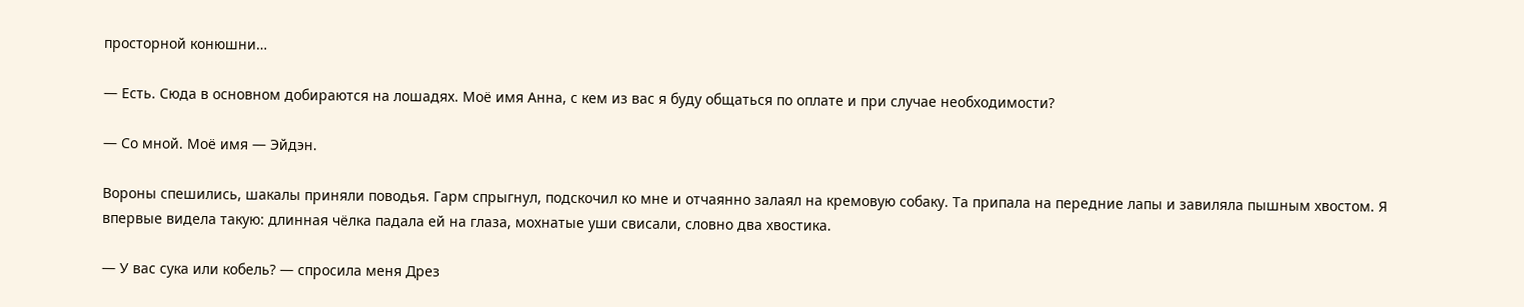просторной конюшни…

— Есть. Сюда в основном добираются на лошадях. Моё имя Анна, с кем из вас я буду общаться по оплате и при случае необходимости?

— Со мной. Моё имя — Эйдэн.

Вороны спешились, шакалы приняли поводья. Гарм спрыгнул, подскочил ко мне и отчаянно залаял на кремовую собаку. Та припала на передние лапы и завиляла пышным хвостом. Я впервые видела такую: длинная чёлка падала ей на глаза, мохнатые уши свисали, словно два хвостика.

— У вас сука или кобель? — спросила меня Дрез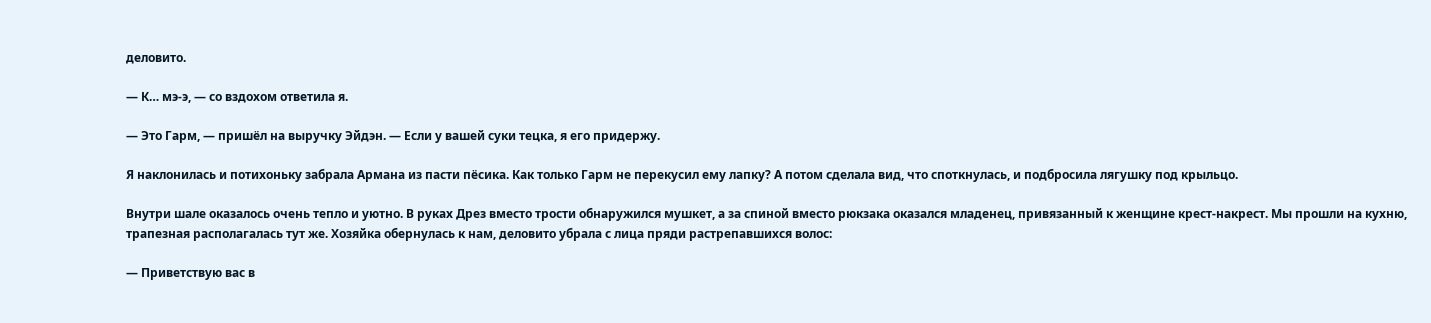деловито.

— К… мэ-э, — со вздохом ответила я.

— Это Гарм, — пришёл на выручку Эйдэн. — Если у вашей суки тецка, я его придержу.

Я наклонилась и потихоньку забрала Армана из пасти пёсика. Как только Гарм не перекусил ему лапку? А потом сделала вид, что споткнулась, и подбросила лягушку под крыльцо.

Внутри шале оказалось очень тепло и уютно. В руках Дрез вместо трости обнаружился мушкет, а за спиной вместо рюкзака оказался младенец, привязанный к женщине крест-накрест. Мы прошли на кухню, трапезная располагалась тут же. Хозяйка обернулась к нам, деловито убрала с лица пряди растрепавшихся волос:

— Приветствую вас в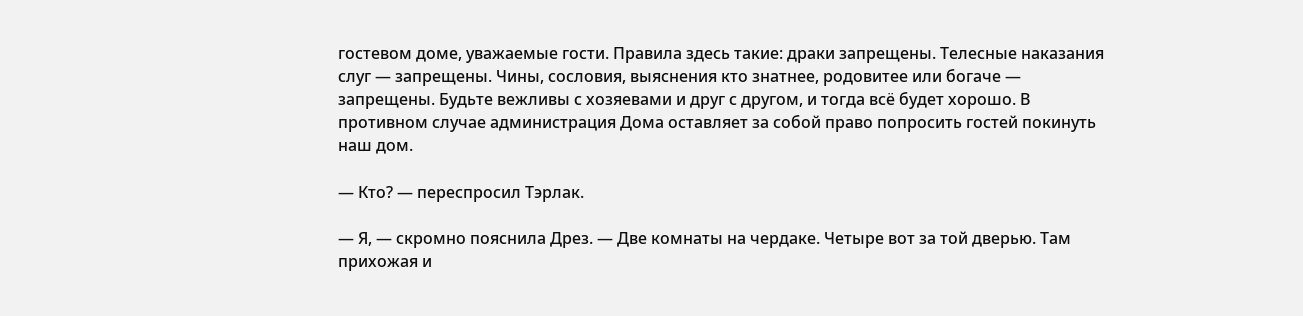гостевом доме, уважаемые гости. Правила здесь такие: драки запрещены. Телесные наказания слуг — запрещены. Чины, сословия, выяснения кто знатнее, родовитее или богаче — запрещены. Будьте вежливы с хозяевами и друг с другом, и тогда всё будет хорошо. В противном случае администрация Дома оставляет за собой право попросить гостей покинуть наш дом.

— Кто? — переспросил Тэрлак.

— Я, — скромно пояснила Дрез. — Две комнаты на чердаке. Четыре вот за той дверью. Там прихожая и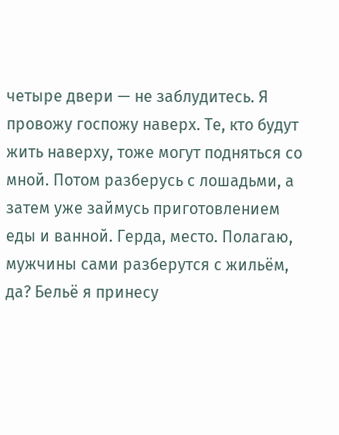четыре двери — не заблудитесь. Я провожу госпожу наверх. Те, кто будут жить наверху, тоже могут подняться со мной. Потом разберусь с лошадьми, а затем уже займусь приготовлением еды и ванной. Герда, место. Полагаю, мужчины сами разберутся с жильём, да? Бельё я принесу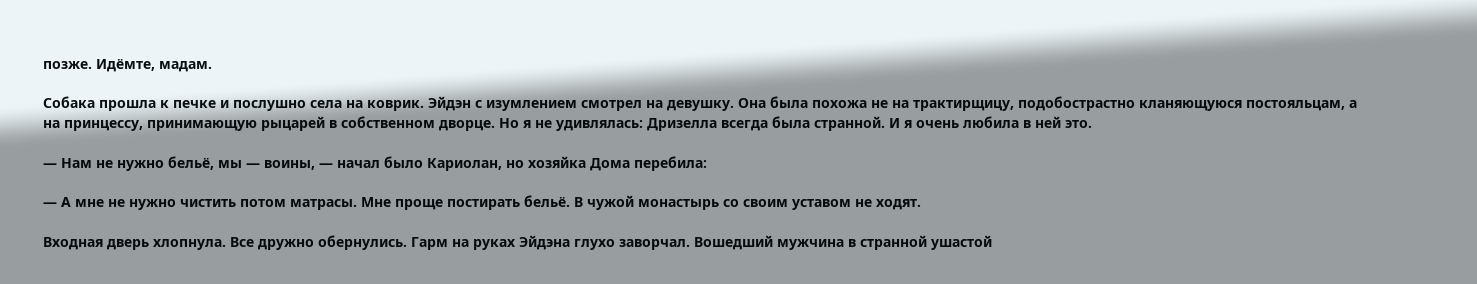позже. Идёмте, мадам.

Собака прошла к печке и послушно села на коврик. Эйдэн с изумлением смотрел на девушку. Она была похожа не на трактирщицу, подобострастно кланяющуюся постояльцам, а на принцессу, принимающую рыцарей в собственном дворце. Но я не удивлялась: Дризелла всегда была странной. И я очень любила в ней это.

— Нам не нужно бельё, мы — воины, — начал было Кариолан, но хозяйка Дома перебила:

— А мне не нужно чистить потом матрасы. Мне проще постирать бельё. В чужой монастырь со своим уставом не ходят.

Входная дверь хлопнула. Все дружно обернулись. Гарм на руках Эйдэна глухо заворчал. Вошедший мужчина в странной ушастой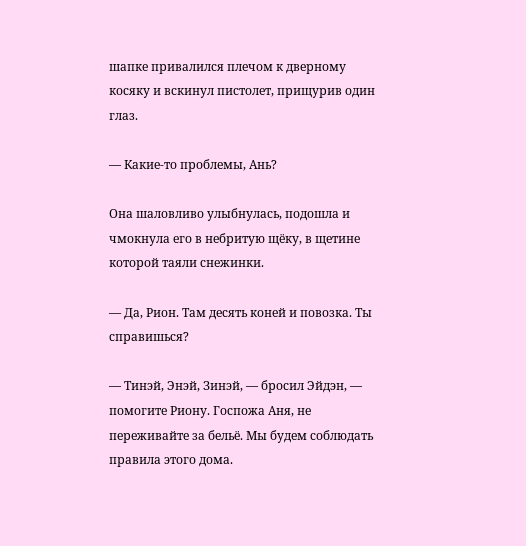шапке привалился плечом к дверному косяку и вскинул пистолет, прищурив один глаз.

— Какие-то проблемы, Ань?

Она шаловливо улыбнулась, подошла и чмокнула его в небритую щёку, в щетине которой таяли снежинки.

— Да, Рион. Там десять коней и повозка. Ты справишься?

— Тинэй, Энэй, Зинэй, — бросил Эйдэн, — помогите Риону. Госпожа Аня, не переживайте за бельё. Мы будем соблюдать правила этого дома.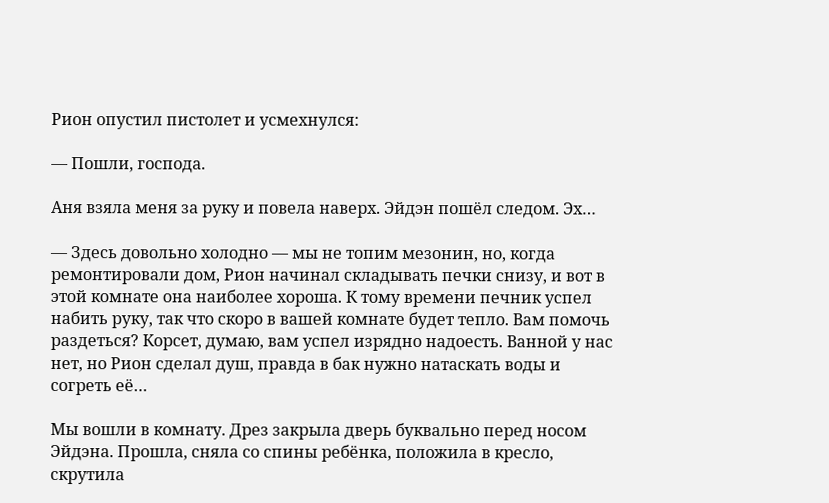Рион опустил пистолет и усмехнулся:

— Пошли, господа.

Аня взяла меня за руку и повела наверх. Эйдэн пошёл следом. Эх…

— Здесь довольно холодно — мы не топим мезонин, но, когда ремонтировали дом, Рион начинал складывать печки снизу, и вот в этой комнате она наиболее хороша. К тому времени печник успел набить руку, так что скоро в вашей комнате будет тепло. Вам помочь раздеться? Корсет, думаю, вам успел изрядно надоесть. Ванной у нас нет, но Рион сделал душ, правда в бак нужно натаскать воды и согреть её…

Мы вошли в комнату. Дрез закрыла дверь буквально перед носом Эйдэна. Прошла, сняла со спины ребёнка, положила в кресло, скрутила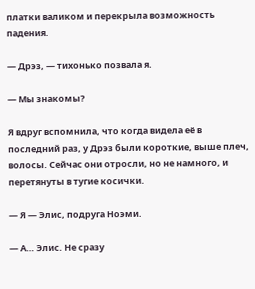платки валиком и перекрыла возможность падения.

— Дрэз, — тихонько позвала я.

— Мы знакомы?

Я вдруг вспомнила, что когда видела её в последний раз, у Дрэз были короткие, выше плеч, волосы. Сейчас они отросли, но не намного, и перетянуты в тугие косички.

— Я — Элис, подруга Ноэми.

— А… Элис. Не сразу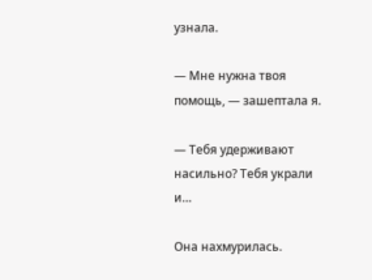узнала.

— Мне нужна твоя помощь, — зашептала я.

— Тебя удерживают насильно? Тебя украли и…

Она нахмурилась.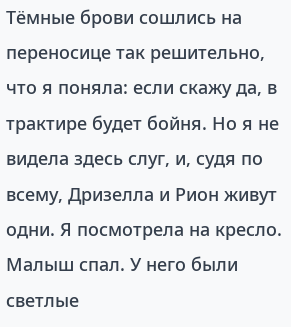Тёмные брови сошлись на переносице так решительно, что я поняла: если скажу да, в трактире будет бойня. Но я не видела здесь слуг, и, судя по всему, Дризелла и Рион живут одни. Я посмотрела на кресло. Малыш спал. У него были светлые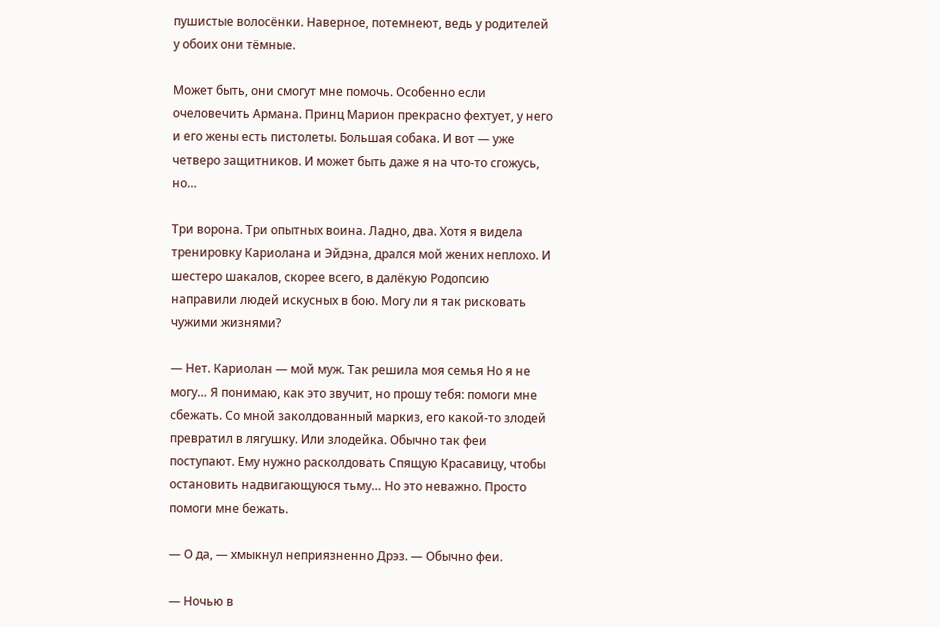пушистые волосёнки. Наверное, потемнеют, ведь у родителей у обоих они тёмные.

Может быть, они смогут мне помочь. Особенно если очеловечить Армана. Принц Марион прекрасно фехтует, у него и его жены есть пистолеты. Большая собака. И вот — уже четверо защитников. И может быть даже я на что-то сгожусь, но…

Три ворона. Три опытных воина. Ладно, два. Хотя я видела тренировку Кариолана и Эйдэна, дрался мой жених неплохо. И шестеро шакалов, скорее всего, в далёкую Родопсию направили людей искусных в бою. Могу ли я так рисковать чужими жизнями?

— Нет. Кариолан — мой муж. Так решила моя семья Но я не могу… Я понимаю, как это звучит, но прошу тебя: помоги мне сбежать. Со мной заколдованный маркиз, его какой-то злодей превратил в лягушку. Или злодейка. Обычно так феи поступают. Ему нужно расколдовать Спящую Красавицу, чтобы остановить надвигающуюся тьму… Но это неважно. Просто помоги мне бежать.

— О да, — хмыкнул неприязненно Дрэз. — Обычно феи.

— Ночью в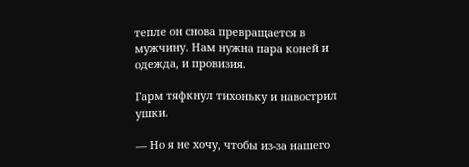тепле он снова превращается в мужчину. Нам нужна пара коней и одежда, и провизия.

Гарм тяфкнул тихоньку и навострил ушки.

— Но я не хочу, чтобы из-за нашего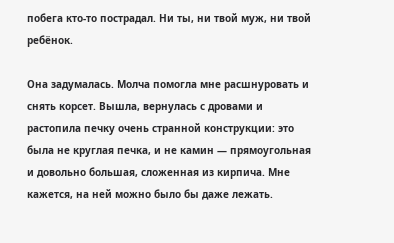побега кто-то пострадал. Ни ты, ни твой муж, ни твой ребёнок.

Она задумалась. Молча помогла мне расшнуровать и снять корсет. Вышла, вернулась с дровами и растопила печку очень странной конструкции: это была не круглая печка, и не камин — прямоугольная и довольно большая, сложенная из кирпича. Мне кажется, на ней можно было бы даже лежать.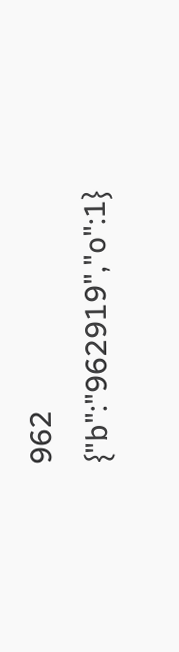962
{"b":"962919","o":1}